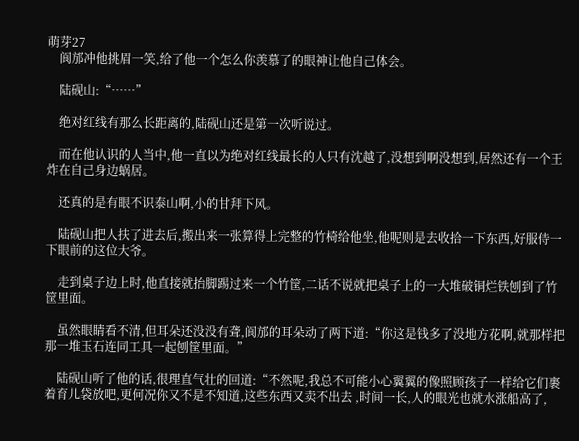萌芽27
    阆邡冲他挑眉一笑,给了他一个怎么你羡慕了的眼神让他自己体会。

    陆砚山:“……”

    绝对红线有那么长距离的,陆砚山还是第一次听说过。

    而在他认识的人当中,他一直以为绝对红线最长的人只有沈越了,没想到啊没想到,居然还有一个王炸在自己身边蜗居。

    还真的是有眼不识泰山啊,小的甘拜下风。

    陆砚山把人扶了进去后,搬出来一张算得上完整的竹椅给他坐,他呢则是去收拾一下东西,好服侍一下眼前的这位大爷。

    走到桌子边上时,他直接就抬脚踢过来一个竹筐,二话不说就把桌子上的一大堆破铜烂铁刨到了竹筐里面。

    虽然眼睛看不清,但耳朵还没没有聋,阆邡的耳朵动了两下道:“你这是钱多了没地方花啊,就那样把那一堆玉石连同工具一起刨筐里面。”

    陆砚山听了他的话,很理直气壮的回道:“不然呢,我总不可能小心翼翼的像照顾孩子一样给它们裹着育儿袋放吧,更何况你又不是不知道,这些东西又卖不出去 ,时间一长,人的眼光也就水涨船高了,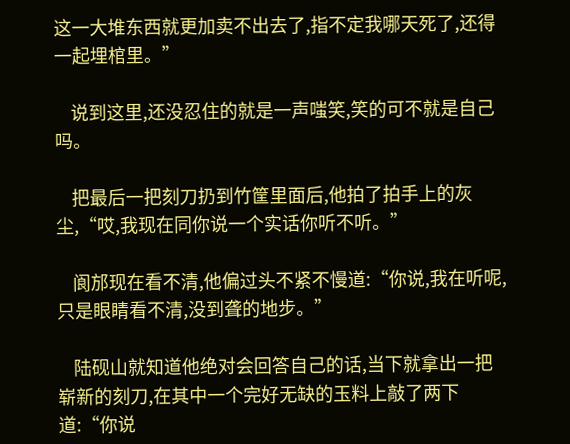这一大堆东西就更加卖不出去了,指不定我哪天死了,还得一起埋棺里。”

    说到这里,还没忍住的就是一声嗤笑,笑的可不就是自己吗。

    把最后一把刻刀扔到竹筐里面后,他拍了拍手上的灰尘,“哎,我现在同你说一个实话你听不听。”

    阆邡现在看不清,他偏过头不紧不慢道:“你说,我在听呢,只是眼睛看不清,没到聋的地步。”

    陆砚山就知道他绝对会回答自己的话,当下就拿出一把崭新的刻刀,在其中一个完好无缺的玉料上敲了两下道:“你说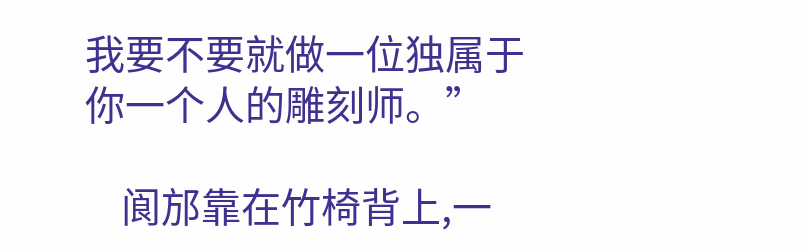我要不要就做一位独属于你一个人的雕刻师。”

    阆邡靠在竹椅背上,一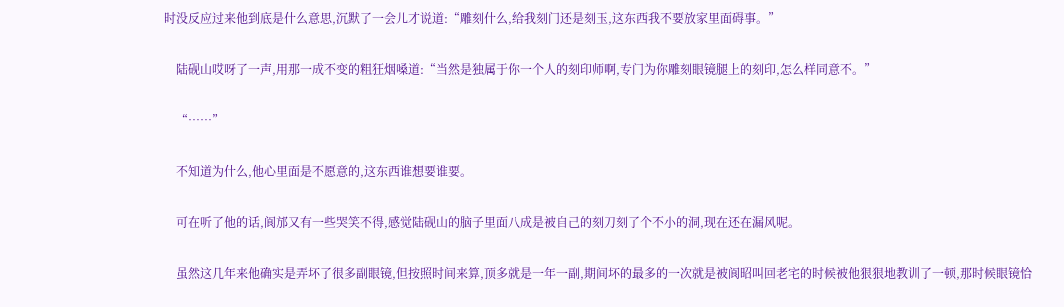时没反应过来他到底是什么意思,沉默了一会儿才说道:“雕刻什么,给我刻门还是刻玉,这东西我不要放家里面碍事。”

    陆砚山哎呀了一声,用那一成不变的粗狂烟嗓道:“当然是独属于你一个人的刻印师啊,专门为你雕刻眼镜腿上的刻印,怎么样同意不。”

    “……”

    不知道为什么,他心里面是不愿意的,这东西谁想要谁要。

    可在听了他的话,阆邡又有一些哭笑不得,感觉陆砚山的脑子里面八成是被自己的刻刀刻了个不小的洞,现在还在漏风呢。

    虽然这几年来他确实是弄坏了很多副眼镜,但按照时间来算,顶多就是一年一副,期间坏的最多的一次就是被阆昭叫回老宅的时候被他狠狠地教训了一顿,那时候眼镜恰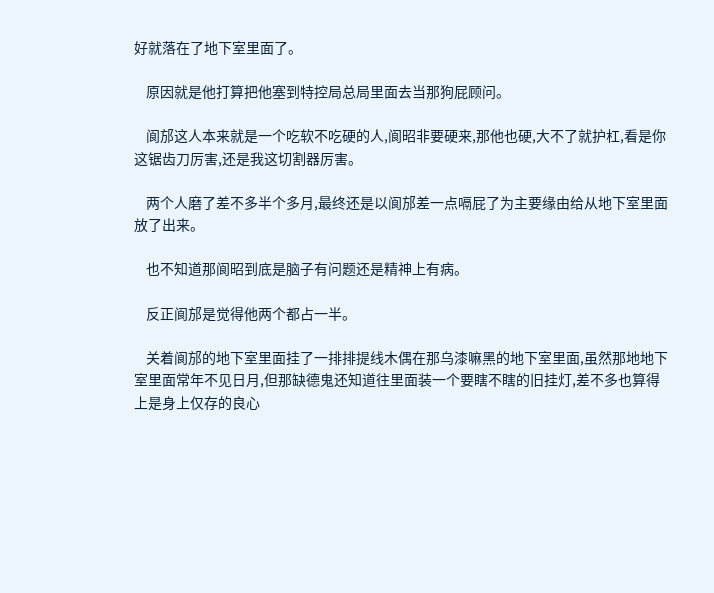好就落在了地下室里面了。

    原因就是他打算把他塞到特控局总局里面去当那狗屁顾问。

    阆邡这人本来就是一个吃软不吃硬的人,阆昭非要硬来,那他也硬,大不了就护杠,看是你这锯齿刀厉害,还是我这切割器厉害。

    两个人磨了差不多半个多月,最终还是以阆邡差一点嗝屁了为主要缘由给从地下室里面放了出来。

    也不知道那阆昭到底是脑子有问题还是精神上有病。

    反正阆邡是觉得他两个都占一半。

    关着阆邡的地下室里面挂了一排排提线木偶在那乌漆嘛黑的地下室里面,虽然那地地下室里面常年不见日月,但那缺德鬼还知道往里面装一个要瞎不瞎的旧挂灯,差不多也算得上是身上仅存的良心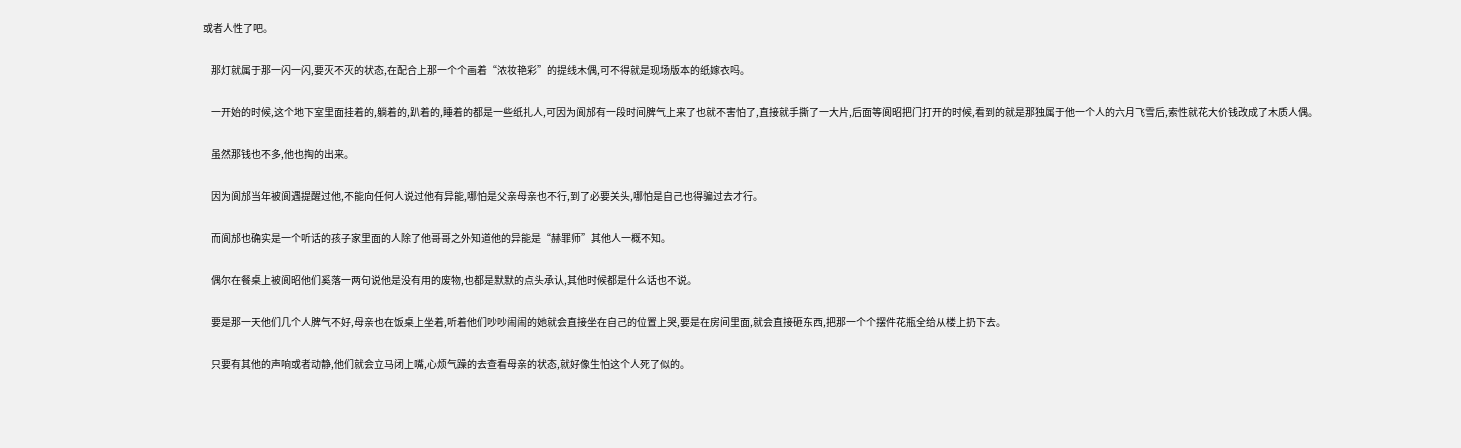或者人性了吧。

    那灯就属于那一闪一闪,要灭不灭的状态,在配合上那一个个画着“浓妆艳彩”的提线木偶,可不得就是现场版本的纸嫁衣吗。

    一开始的时候,这个地下室里面挂着的,躺着的,趴着的,睡着的都是一些纸扎人,可因为阆邡有一段时间脾气上来了也就不害怕了,直接就手撕了一大片,后面等阆昭把门打开的时候,看到的就是那独属于他一个人的六月飞雪后,索性就花大价钱改成了木质人偶。

    虽然那钱也不多,他也掏的出来。

    因为阆邡当年被阆遇提醒过他,不能向任何人说过他有异能,哪怕是父亲母亲也不行,到了必要关头,哪怕是自己也得骗过去才行。

    而阆邡也确实是一个听话的孩子家里面的人除了他哥哥之外知道他的异能是“赫罪师”其他人一概不知。

    偶尔在餐桌上被阆昭他们奚落一两句说他是没有用的废物,也都是默默的点头承认,其他时候都是什么话也不说。

    要是那一天他们几个人脾气不好,母亲也在饭桌上坐着,听着他们吵吵闹闹的她就会直接坐在自己的位置上哭,要是在房间里面,就会直接砸东西,把那一个个摆件花瓶全给从楼上扔下去。

    只要有其他的声响或者动静,他们就会立马闭上嘴,心烦气躁的去查看母亲的状态,就好像生怕这个人死了似的。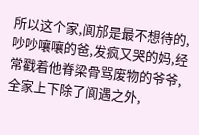所以这个家,阆邡是最不想待的,吵吵嚷嚷的爸,发疯又哭的妈,经常戳着他脊梁骨骂废物的爷爷,全家上下除了阆遇之外,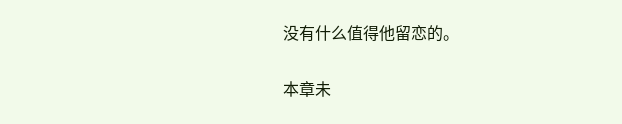没有什么值得他留恋的。

本章未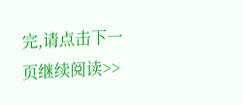完,请点击下一页继续阅读>>